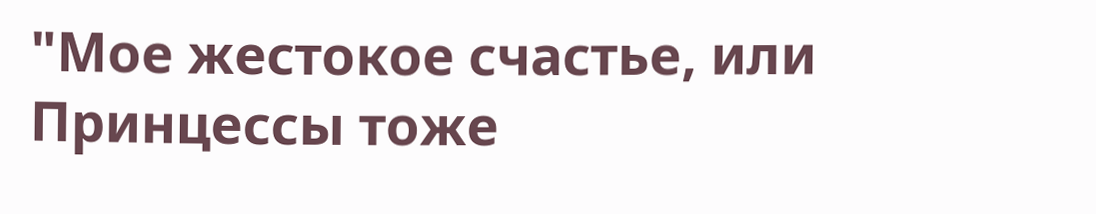"Мое жестокое счастье, или Принцессы тоже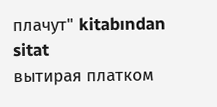плачут" kitabından sitat
вытирая платком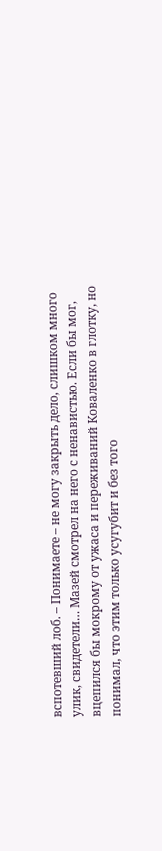вспотевший лоб. – Понимаете – не могу закрыть дело, слишком много улик, свидетели… Мазей смотрел на него с ненавистью. Если бы мог, вцепился бы мокрому от ужаса и переживаний Коваленко в глотку, но понимал, что этим только усугубит и без того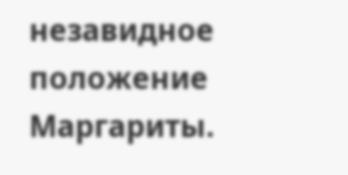незавидное положение Маргариты.